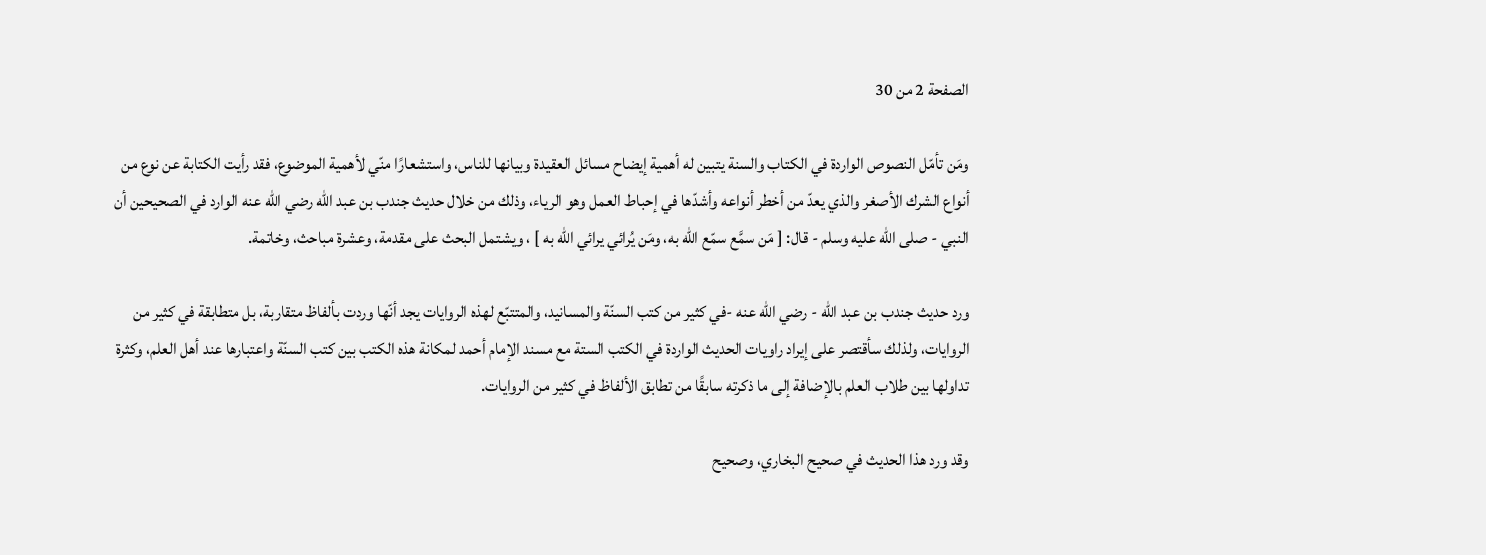الصفحة 2 من 30

ومَن تأمّل النصوص الواردة في الكتاب والسنة يتبين له أهمية إيضاح مسائل العقيدة وبيانها للناس، واستشعارًا منّي لأهمية الموضوع، فقد رأيت الكتابة عن نوع من أنواع الشرك الأصغر والذي يعدّ من أخطر أنواعه وأشدّها في إحباط العمل وهو الرياء، وذلك من خلال حديث جندب بن عبد الله رضي الله عنه الوارد في الصحيحين أن النبي - صلى الله عليه وسلم - قال: [ مَن سمَّع سمّع الله به، ومَن يُرائي يرائي الله به ] ، ويشتمل البحث على مقدمة، وعشرة مباحث، وخاتمة.

ورد حديث جندب بن عبد الله - رضي الله عنه -في كثير من كتب السنّة والمسانيد، والمتتبّع لهذه الروايات يجد أنّها وردت بألفاظ متقاربة، بل متطابقة في كثير من الروايات، ولذلك سأقتصر على إيراد راويات الحديث الواردة في الكتب الستة مع مسند الإمام أحمد لمكانة هذه الكتب بين كتب السنّة واعتبارها عند أهل العلم، وكثرة تداولها بين طلاب العلم بالإضافة إلى ما ذكرته سابقًا من تطابق الألفاظ في كثير من الروايات.

وقد ورد هذا الحديث في صحيح البخاري، وصحيح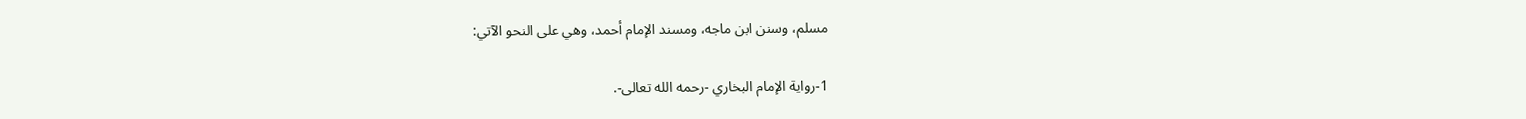مسلم، وسنن ابن ماجه، ومسند الإمام أحمد، وهي على النحو الآتي:

1-رواية الإمام البخاري -رحمه الله تعالى-.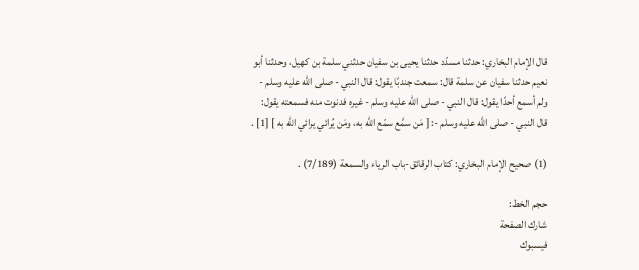قال الإمام البخاري: حدثنا مسدّد حدثنا يحيى بن سفيان حدثني سلمة بن كهيل، وحدثنا أبو نعيم حدثنا سفيان عن سلمة قال: سمعت جندبًا يقول: قال النبي - صلى الله عليه وسلم - ولم أسمع أحدًا يقول: قال النبي - صلى الله عليه وسلم - غيره فدنوت منه فسمعته يقول: قال النبي - صلى الله عليه وسلم -: [ مَن سمَّع سمّع الله به، ومَن يُرائي يرائي الله به ] [1] .

(1) صحيح الإمام البخاري: كتاب الرقائق-باب الرياء والسمعة (7/189) .

حجم الخط:
شارك الصفحة
فيسبوك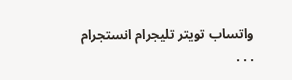واتساب تويتر تليجرام انستجرام
. . .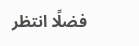فضلًا انتظر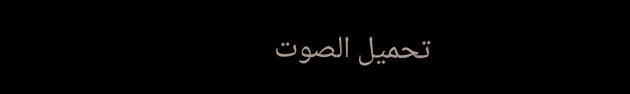تحميل الصوت